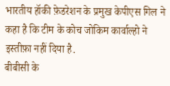भारतीय हॉकी फ़ेडरेशन के प्रमुख केपीएस गिल ने कहा है कि टीम के कोच जोकिम कार्वाल्हो ने इस्तीफ़ा नहीं दिया है.
बीबीसी के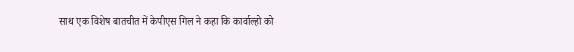साथ एक विशेष बातचीत में केपीएस गिल ने कहा कि कार्वाल्हो को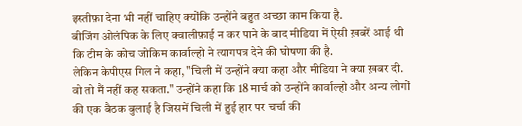इस्तीफ़ा देना भी नहीं चाहिए क्योंकि उन्होंने बहुत अच्छा काम किया है.
बीजिंग ओलंपिक के लिए क्वालीफ़ाई न कर पाने के बाद मीडिया में ऐसी ख़बरें आई थी कि टीम के कोच जोकिम कार्वाल्हो ने त्यागपत्र देने की घोषणा की है.
लेकिन केपीएस गिल ने कहा, "चिली में उन्होंने क्या कहा और मीडिया ने क्या ख़बर दी. वो तो मैं नहीं कह सकता." उन्होंने कहा कि 18 मार्च को उन्होंने कार्वाल्हो और अन्य लोगों की एक बैठक बुलाई है जिसमें चिली में हुई हार पर चर्चा की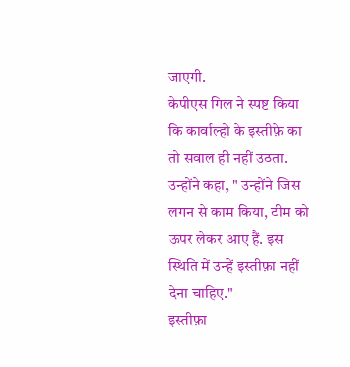जाएगी.
केपीएस गिल ने स्पष्ट किया कि कार्वाल्हो के इस्तीफ़े का तो सवाल ही नहीं उठता. उन्होंने कहा, " उन्होंने जिस लगन से काम किया, टीम को ऊपर लेकर आए हैं. इस स्थिति में उन्हें इस्तीफ़ा नहीं देना चाहिए."
इस्तीफ़ा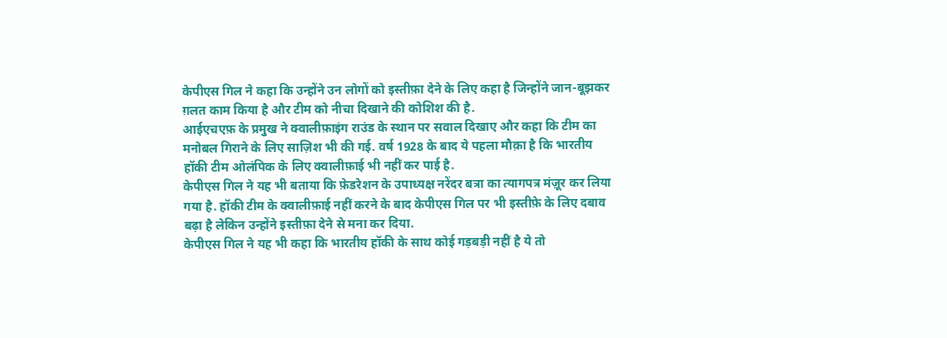केपीएस गिल ने कहा कि उन्होंने उन लोगों को इस्तीफ़ा देने के लिए कहा है जिन्होंने जान-बूझकर ग़लत काम किया है और टीम को नीचा दिखाने की कोशिश की है.
आईएचएफ़ के प्रमुख ने क्वालीफ़ाइंग राउंड के स्थान पर सवाल दिखाए और कहा कि टीम का मनोबल गिराने के लिए साज़िश भी की गई. वर्ष 1928 के बाद ये पहला मौक़ा है कि भारतीय हॉकी टीम ओलंपिक के लिए क्वालीफ़ाई भी नहीं कर पाई है.
केपीएस गिल ने यह भी बताया कि फ़ेडरेशन के उपाध्यक्ष नरेंदर बत्रा का त्यागपत्र मंज़ूर कर लिया गया है. हॉकी टीम के क्वालीफ़ाई नहीं करने के बाद केपीएस गिल पर भी इस्तीफ़े के लिए दबाव बढ़ा है लेकिन उन्होंने इस्तीफ़ा देने से मना कर दिया.
केपीएस गिल ने यह भी कहा कि भारतीय हॉकी के साथ कोई गड़बड़ी नहीं है ये तो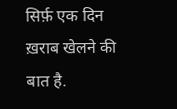सिर्फ़ एक दिन ख़राब खेलने की बात है.